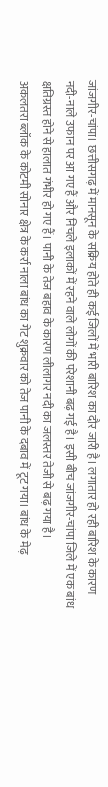जांजगीर-चांपा। छत्तीसगढ़ में मानसून के सक्रिय होते ही कई जिलों में भारी बारिश का दौर जारी है। लगातार हो रही बारिश के कारण नदी-नाले उफान पर आ गए हैं और निचले इलाकों में रहने वाले लोगों की परेशानी बढ़ गई है। इसी बीच जांजगीर-चांपा जिले में एक बांध क्षतिग्रस्त होने से हालात गंभीर हो गए हैं। पानी के तेज बहाव के कारण लीलागर नदी का जलस्तर तेजी से बढ़ गया है।
अकलतरा ब्लॉक के कोटमी सोनार क्षेत्र के कर्रा नाला बांध का गेट शुक्रवार को तेज पानी के दबाव में टूट गया। बांध के मेढ़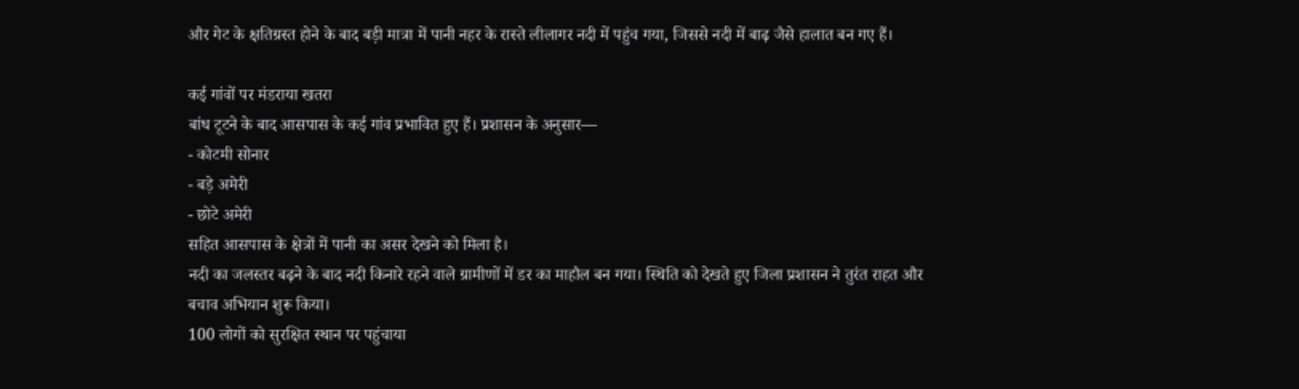और गेट के क्षतिग्रस्त होने के बाद बड़ी मात्रा में पानी नहर के रास्ते लीलागर नदी में पहुंच गया, जिससे नदी में बाढ़ जैसे हालात बन गए हैं।

कई गांवों पर मंडराया खतरा
बांध टूटने के बाद आसपास के कई गांव प्रभावित हुए हैं। प्रशासन के अनुसार—
- कोटमी सोनार
- बड़े अमेरी
- छोटे अमेरी
सहित आसपास के क्षेत्रों में पानी का असर देखने को मिला है।
नदी का जलस्तर बढ़ने के बाद नदी किनारे रहने वाले ग्रामीणों में डर का माहौल बन गया। स्थिति को देखते हुए जिला प्रशासन ने तुरंत राहत और बचाव अभियान शुरू किया।
100 लोगों को सुरक्षित स्थान पर पहुंचाया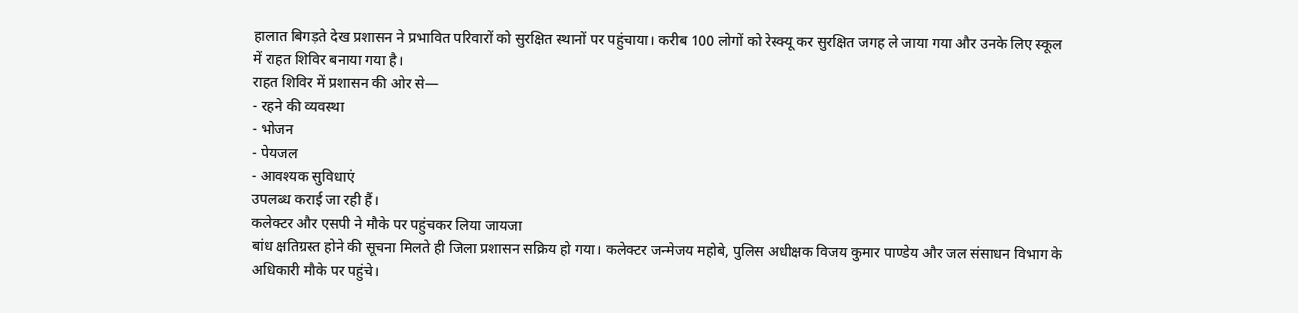हालात बिगड़ते देख प्रशासन ने प्रभावित परिवारों को सुरक्षित स्थानों पर पहुंचाया। करीब 100 लोगों को रेस्क्यू कर सुरक्षित जगह ले जाया गया और उनके लिए स्कूल में राहत शिविर बनाया गया है।
राहत शिविर में प्रशासन की ओर से—
- रहने की व्यवस्था
- भोजन
- पेयजल
- आवश्यक सुविधाएं
उपलब्ध कराई जा रही हैं।
कलेक्टर और एसपी ने मौके पर पहुंचकर लिया जायजा
बांध क्षतिग्रस्त होने की सूचना मिलते ही जिला प्रशासन सक्रिय हो गया। कलेक्टर जन्मेजय महोबे, पुलिस अधीक्षक विजय कुमार पाण्डेय और जल संसाधन विभाग के अधिकारी मौके पर पहुंचे।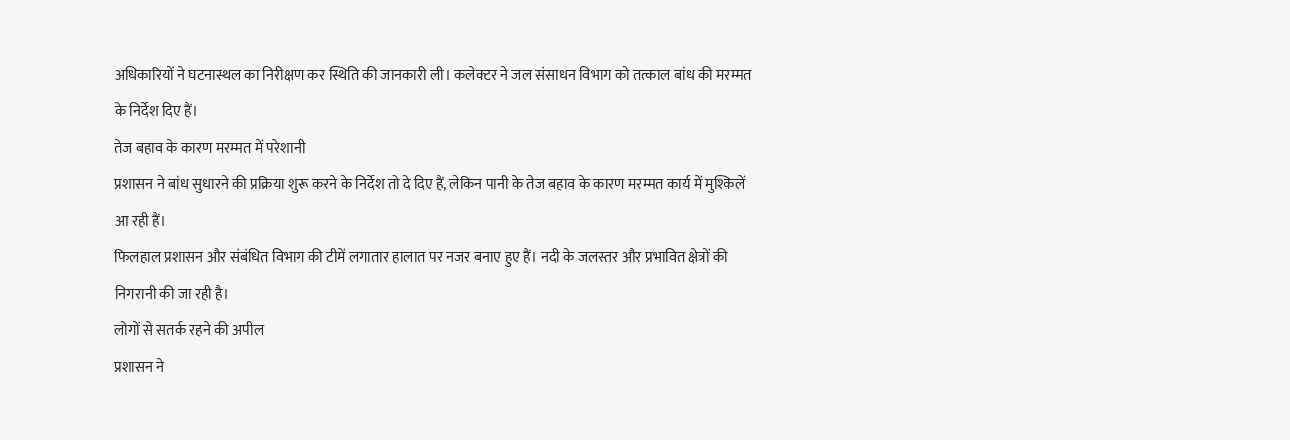अधिकारियों ने घटनास्थल का निरीक्षण कर स्थिति की जानकारी ली। कलेक्टर ने जल संसाधन विभाग को तत्काल बांध की मरम्मत के निर्देश दिए हैं।
तेज बहाव के कारण मरम्मत में परेशानी
प्रशासन ने बांध सुधारने की प्रक्रिया शुरू करने के निर्देश तो दे दिए हैं, लेकिन पानी के तेज बहाव के कारण मरम्मत कार्य में मुश्किलें आ रही हैं।
फिलहाल प्रशासन और संबंधित विभाग की टीमें लगातार हालात पर नजर बनाए हुए हैं। नदी के जलस्तर और प्रभावित क्षेत्रों की निगरानी की जा रही है।
लोगों से सतर्क रहने की अपील
प्रशासन ने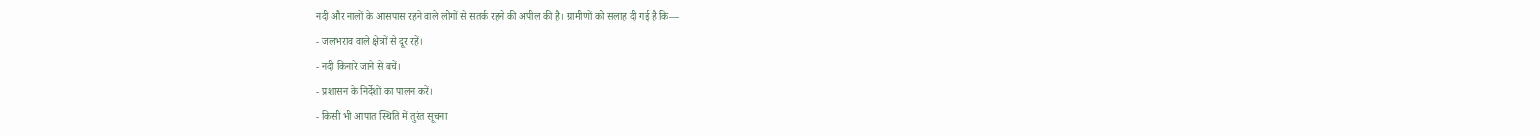नदी और नालों के आसपास रहने वाले लोगों से सतर्क रहने की अपील की है। ग्रामीणों को सलाह दी गई है कि—
- जलभराव वाले क्षेत्रों से दूर रहें।
- नदी किनारे जाने से बचें।
- प्रशासन के निर्देशों का पालन करें।
- किसी भी आपात स्थिति में तुरंत सूचना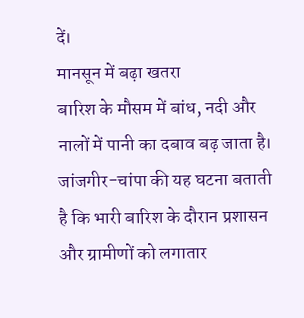दें।
मानसून में बढ़ा खतरा
बारिश के मौसम में बांध, नदी और नालों में पानी का दबाव बढ़ जाता है। जांजगीर-चांपा की यह घटना बताती है कि भारी बारिश के दौरान प्रशासन और ग्रामीणों को लगातार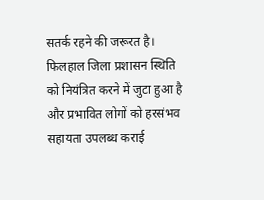सतर्क रहने की जरूरत है। फिलहाल जिला प्रशासन स्थिति को नियंत्रित करने में जुटा हुआ है और प्रभावित लोगों को हरसंभव सहायता उपलब्ध कराई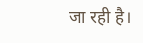जा रही है।